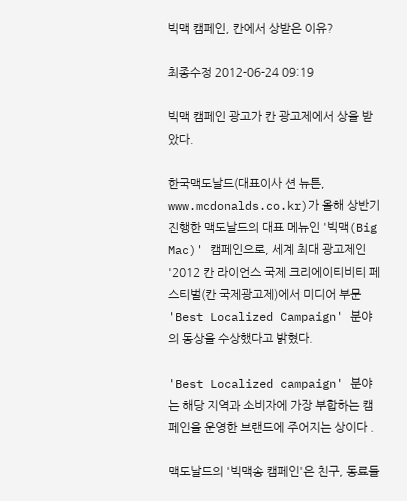빅맥 캠페인, 칸에서 상받은 이유?

최종수정 2012-06-24 09:19

빅맥 캠페인 광고가 칸 광고제에서 상을 받았다.

한국맥도날드(대표이사 션 뉴튼, www.mcdonalds.co.kr)가 올해 상반기 진행한 맥도날드의 대표 메뉴인 '빅맥(Big Mac)' 캠페인으로, 세계 최대 광고제인 '2012 칸 라이언스 국제 크리에이티비티 페스티벌(칸 국제광고제)에서 미디어 부문 'Best Localized Campaign' 분야의 동상을 수상했다고 밝혔다.

'Best Localized campaign' 분야는 해당 지역과 소비자에 가장 부합하는 캠페인을 운영한 브랜드에 주어지는 상이다 .

맥도날드의 '빅맥송 캠페인'은 친구, 동료들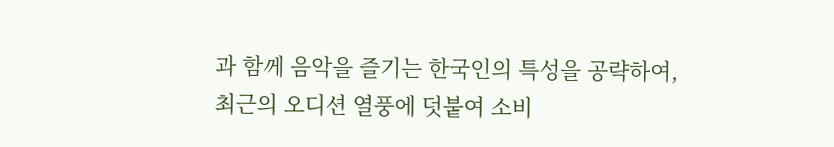과 함께 음악을 즐기는 한국인의 특성을 공략하여, 최근의 오디션 열풍에 덧붙여 소비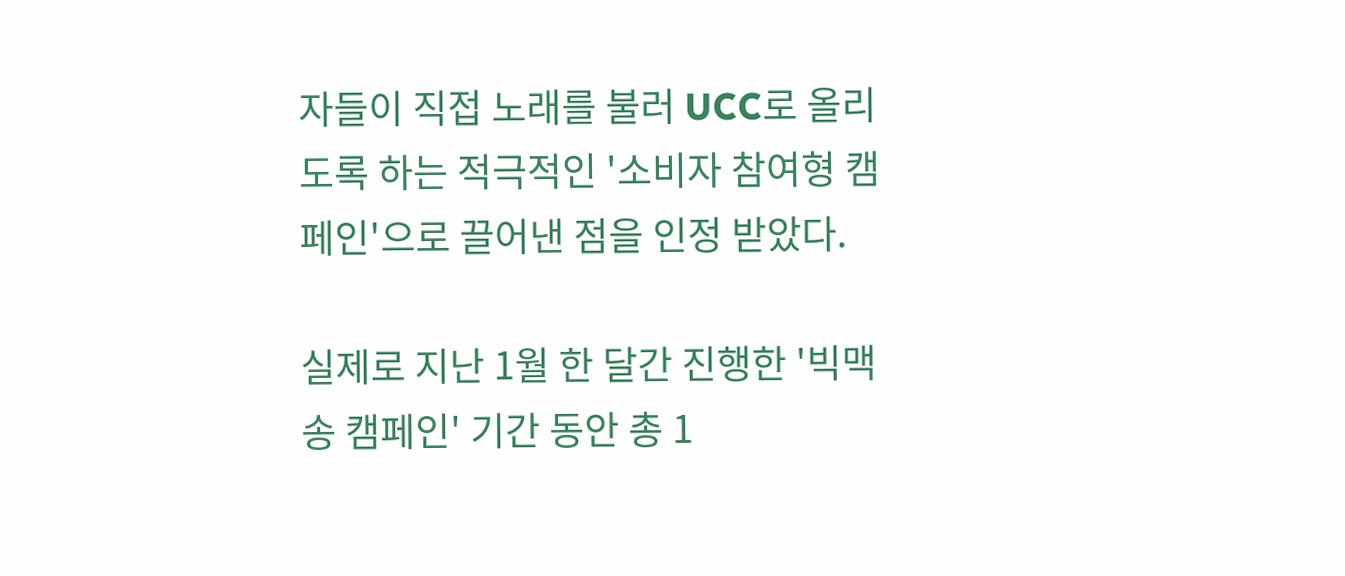자들이 직접 노래를 불러 UCC로 올리도록 하는 적극적인 '소비자 참여형 캠페인'으로 끌어낸 점을 인정 받았다.

실제로 지난 1월 한 달간 진행한 '빅맥송 캠페인' 기간 동안 총 1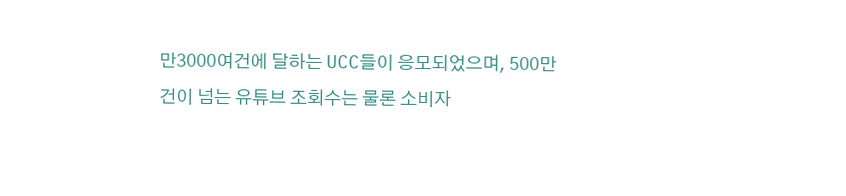만3000여건에 달하는 UCC들이 응모되었으며, 500만건이 넘는 유튜브 조회수는 물론 소비자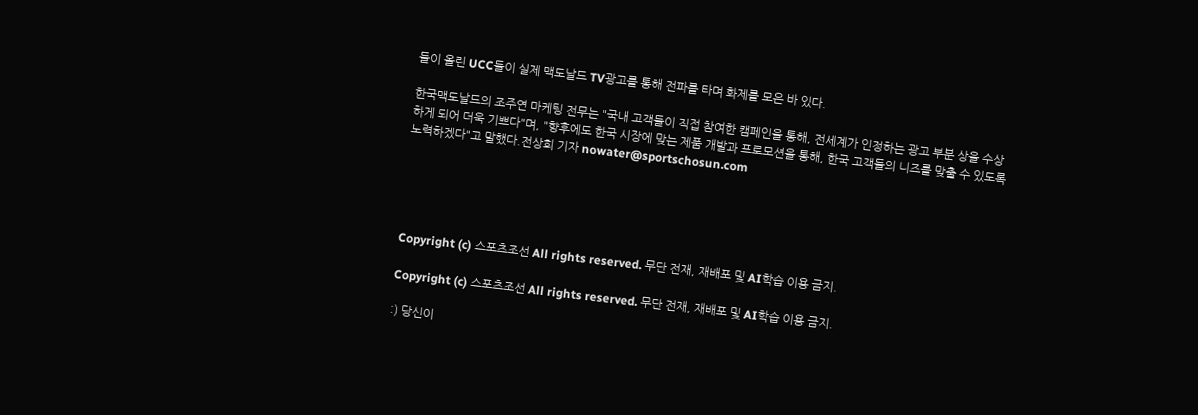들이 올린 UCC들이 실제 맥도날드 TV광고를 통해 전파를 타며 화제를 모은 바 있다.

한국맥도날드의 조주연 마케팅 전무는 "국내 고객들이 직접 참여한 캠페인을 통해, 전세계가 인정하는 광고 부분 상을 수상하게 되어 더욱 기쁘다"며, "향후에도 한국 시장에 맞는 제품 개발과 프로모션을 통해, 한국 고객들의 니즈를 맞출 수 있도록 노력하겠다"고 말했다.전상희 기자 nowater@sportschosun.com





Copyright (c) 스포츠조선 All rights reserved. 무단 전재, 재배포 및 AI학습 이용 금지.

Copyright (c) 스포츠조선 All rights reserved. 무단 전재, 재배포 및 AI학습 이용 금지.

:) 당신이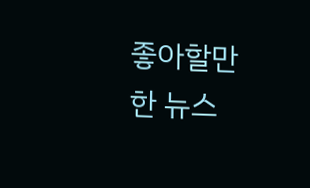좋아할만한 뉴스